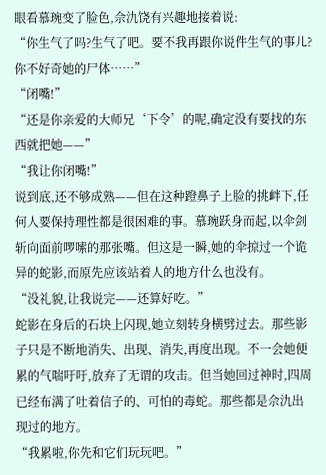眼看慕琬变了脸色,佘氿饶有兴趣地接着说:
“你生气了吗?生气了吧。要不我再跟你说件生气的事儿?你不好奇她的尸体……”
“闭嘴!”
“还是你亲爱的大师兄‘下令’的呢,确定没有要找的东西就把她——”
“我让你闭嘴!”
说到底,还不够成熟——但在这种蹬鼻子上脸的挑衅下,任何人要保持理性都是很困难的事。慕琬跃身而起,以伞剑斩向面前啰嗦的那张嘴。但这是一瞬,她的伞掠过一个诡异的蛇影,而原先应该站着人的地方什么也没有。
“没礼貌,让我说完——还算好吃。”
蛇影在身后的石块上闪现,她立刻转身横劈过去。那些影子只是不断地消失、出现、消失,再度出现。不一会她便累的气喘吁吁,放弃了无谓的攻击。但当她回过神时,四周已经布满了吐着信子的、可怕的毒蛇。那些都是佘氿出现过的地方。
“我累啦,你先和它们玩玩吧。”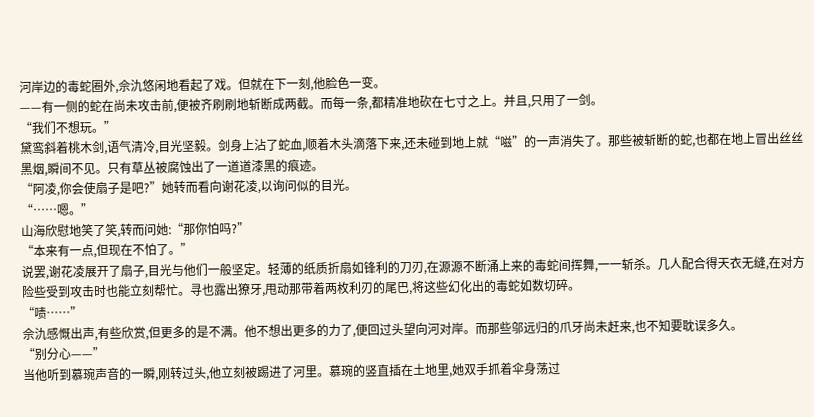河岸边的毒蛇圈外,佘氿悠闲地看起了戏。但就在下一刻,他脸色一变。
——有一侧的蛇在尚未攻击前,便被齐刷刷地斩断成两截。而每一条,都精准地砍在七寸之上。并且,只用了一剑。
“我们不想玩。”
黛鸾斜着桃木剑,语气清冷,目光坚毅。剑身上沾了蛇血,顺着木头滴落下来,还未碰到地上就“嗞”的一声消失了。那些被斩断的蛇,也都在地上冒出丝丝黑烟,瞬间不见。只有草丛被腐蚀出了一道道漆黑的痕迹。
“阿凌,你会使扇子是吧?”她转而看向谢花凌,以询问似的目光。
“……嗯。”
山海欣慰地笑了笑,转而问她:“那你怕吗?”
“本来有一点,但现在不怕了。”
说罢,谢花凌展开了扇子,目光与他们一般坚定。轻薄的纸质折扇如锋利的刀刃,在源源不断涌上来的毒蛇间挥舞,一一斩杀。几人配合得天衣无缝,在对方险些受到攻击时也能立刻帮忙。寻也露出獠牙,甩动那带着两枚利刃的尾巴,将这些幻化出的毒蛇如数切碎。
“啧……”
佘氿感慨出声,有些欣赏,但更多的是不满。他不想出更多的力了,便回过头望向河对岸。而那些邬远归的爪牙尚未赶来,也不知要耽误多久。
“别分心——”
当他听到慕琬声音的一瞬,刚转过头,他立刻被踢进了河里。慕琬的竖直插在土地里,她双手抓着伞身荡过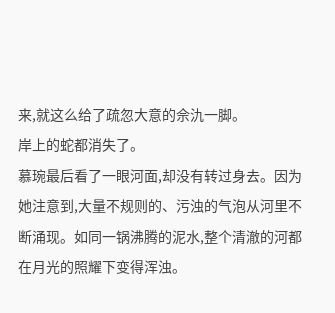来,就这么给了疏忽大意的佘氿一脚。
岸上的蛇都消失了。
慕琬最后看了一眼河面,却没有转过身去。因为她注意到,大量不规则的、污浊的气泡从河里不断涌现。如同一锅沸腾的泥水,整个清澈的河都在月光的照耀下变得浑浊。